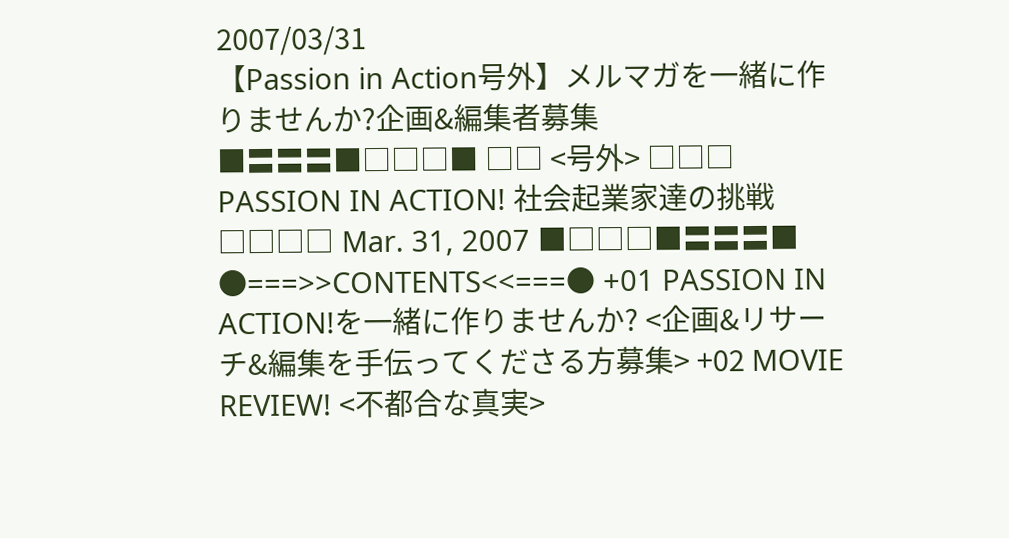2007/03/31
【Passion in Action号外】メルマガを一緒に作りませんか?企画&編集者募集
■〓〓〓■□□□■ □□ <号外> □□□ PASSION IN ACTION! 社会起業家達の挑戦 □□□□ Mar. 31, 2007 ■□□□■〓〓〓■ ●===>>CONTENTS<<===● +01 PASSION IN ACTION!を一緒に作りませんか? <企画&リサーチ&編集を手伝ってくださる方募集> +02 MOVIE REVIEW! <不都合な真実>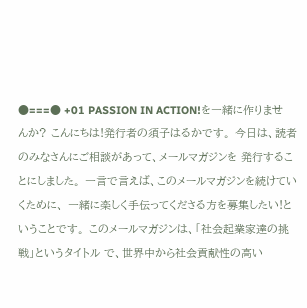●===● +01 PASSION IN ACTION!を一緒に作りませんか? こんにちは!発行者の須子はるかです。 今日は、読者のみなさんにご相談があって、メールマガジンを 発行することにしました。 一言で言えば、このメールマガジンを続けていくために、 一緒に楽しく手伝ってくださる方を募集したい!ということです。 このメールマガジンは、「社会起業家達の挑戦」というタイトル で、世界中から社会貢献性の高い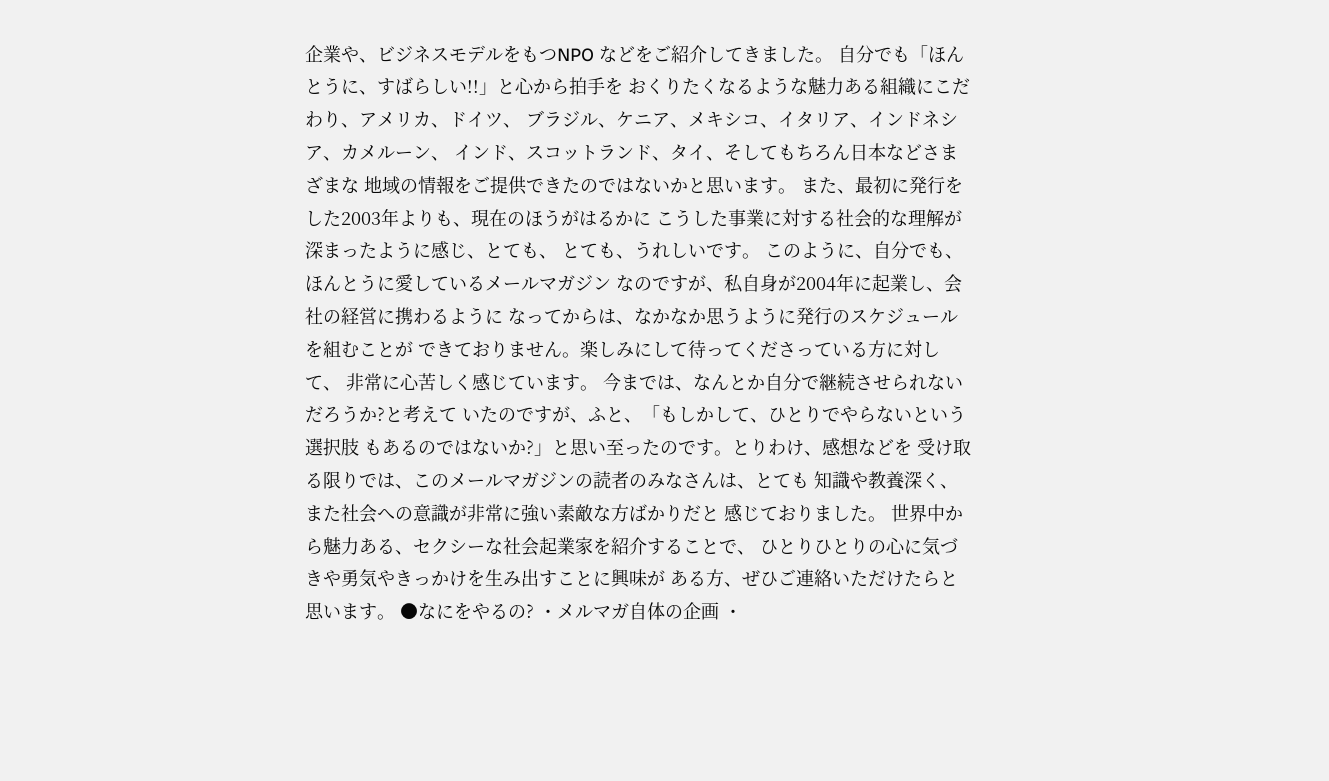企業や、ビジネスモデルをもつNPO などをご紹介してきました。 自分でも「ほんとうに、すばらしい!!」と心から拍手を おくりたくなるような魅力ある組織にこだわり、アメリカ、ドイツ、 ブラジル、ケニア、メキシコ、イタリア、インドネシア、カメルーン、 インド、スコットランド、タイ、そしてもちろん日本などさまざまな 地域の情報をご提供できたのではないかと思います。 また、最初に発行をした2003年よりも、現在のほうがはるかに こうした事業に対する社会的な理解が深まったように感じ、とても、 とても、うれしいです。 このように、自分でも、ほんとうに愛しているメールマガジン なのですが、私自身が2004年に起業し、会社の経営に携わるように なってからは、なかなか思うように発行のスケジュールを組むことが できておりません。楽しみにして待ってくださっている方に対して、 非常に心苦しく感じています。 今までは、なんとか自分で継続させられないだろうか?と考えて いたのですが、ふと、「もしかして、ひとりでやらないという選択肢 もあるのではないか?」と思い至ったのです。とりわけ、感想などを 受け取る限りでは、このメールマガジンの読者のみなさんは、とても 知識や教養深く、また社会への意識が非常に強い素敵な方ばかりだと 感じておりました。 世界中から魅力ある、セクシーな社会起業家を紹介することで、 ひとりひとりの心に気づきや勇気やきっかけを生み出すことに興味が ある方、ぜひご連絡いただけたらと思います。 ●なにをやるの? ・メルマガ自体の企画 ・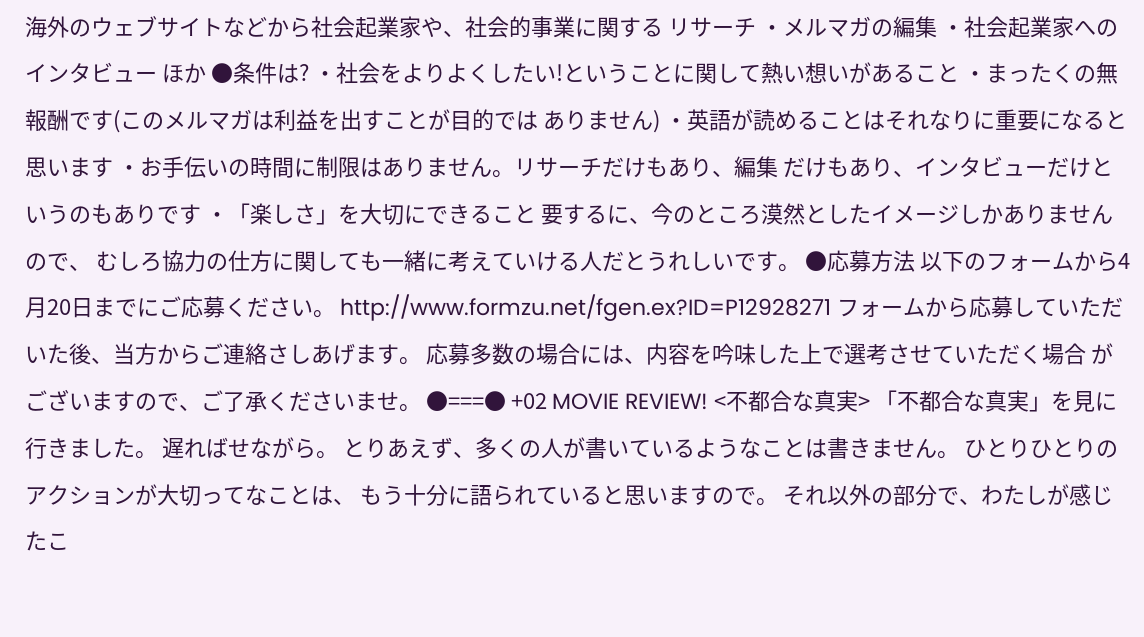海外のウェブサイトなどから社会起業家や、社会的事業に関する リサーチ ・メルマガの編集 ・社会起業家へのインタビュー ほか ●条件は? ・社会をよりよくしたい!ということに関して熱い想いがあること ・まったくの無報酬です(このメルマガは利益を出すことが目的では ありません) ・英語が読めることはそれなりに重要になると思います ・お手伝いの時間に制限はありません。リサーチだけもあり、編集 だけもあり、インタビューだけというのもありです ・「楽しさ」を大切にできること 要するに、今のところ漠然としたイメージしかありませんので、 むしろ協力の仕方に関しても一緒に考えていける人だとうれしいです。 ●応募方法 以下のフォームから4月20日までにご応募ください。 http://www.formzu.net/fgen.ex?ID=P12928271 フォームから応募していただいた後、当方からご連絡さしあげます。 応募多数の場合には、内容を吟味した上で選考させていただく場合 がございますので、ご了承くださいませ。 ●===● +02 MOVIE REVIEW! <不都合な真実> 「不都合な真実」を見に行きました。 遅ればせながら。 とりあえず、多くの人が書いているようなことは書きません。 ひとりひとりのアクションが大切ってなことは、 もう十分に語られていると思いますので。 それ以外の部分で、わたしが感じたこ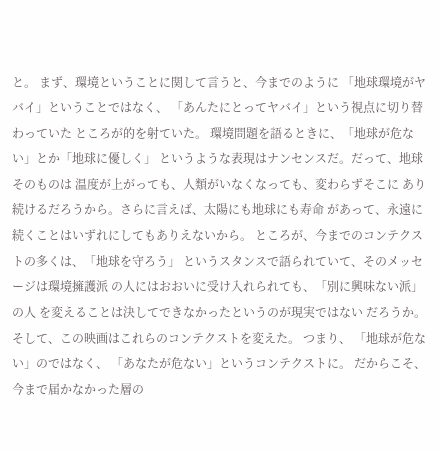と。 まず、環境ということに関して言うと、今までのように 「地球環境がヤバイ」ということではなく、 「あんたにとってヤバイ」という視点に切り替わっていた ところが的を射ていた。 環境問題を語るときに、「地球が危ない」とか「地球に優しく」 というような表現はナンセンスだ。だって、地球そのものは 温度が上がっても、人類がいなくなっても、変わらずそこに あり続けるだろうから。さらに言えば、太陽にも地球にも寿命 があって、永遠に続くことはいずれにしてもありえないから。 ところが、今までのコンテクストの多くは、「地球を守ろう」 というスタンスで語られていて、そのメッセージは環境擁護派 の人にはおおいに受け入れられても、「別に興味ない派」の人 を変えることは決してできなかったというのが現実ではない だろうか。 そして、この映画はこれらのコンテクストを変えた。 つまり、 「地球が危ない」のではなく、 「あなたが危ない」というコンテクストに。 だからこそ、今まで届かなかった層の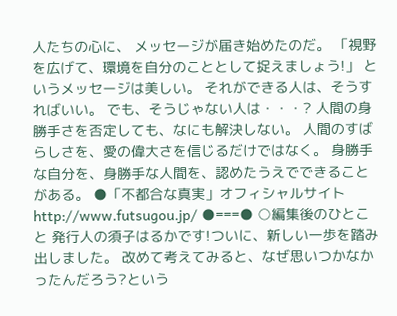人たちの心に、 メッセージが届き始めたのだ。 「視野を広げて、環境を自分のこととして捉えましょう!」 というメッセージは美しい。 それができる人は、そうすればいい。 でも、そうじゃない人は・・・? 人間の身勝手さを否定しても、なにも解決しない。 人間のすばらしさを、愛の偉大さを信じるだけではなく。 身勝手な自分を、身勝手な人間を、認めたうえでできることがある。 ●「不都合な真実」オフィシャルサイト http://www.futsugou.jp/ ●===● ○編集後のひとこと 発行人の須子はるかです!ついに、新しい一歩を踏み出しました。 改めて考えてみると、なぜ思いつかなかったんだろう?という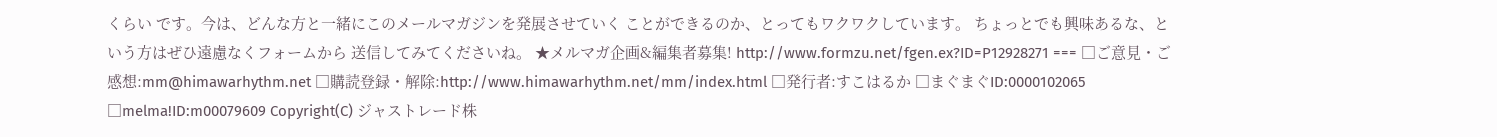くらい です。今は、どんな方と一緒にこのメールマガジンを発展させていく ことができるのか、とってもワクワクしています。 ちょっとでも興味あるな、という方はぜひ遠慮なくフォームから 送信してみてくださいね。 ★メルマガ企画&編集者募集! http://www.formzu.net/fgen.ex?ID=P12928271 === □ご意見・ご感想:mm@himawarhythm.net □購読登録・解除:http://www.himawarhythm.net/mm/index.html □発行者:すこはるか □まぐまぐID:0000102065 □melma!ID:m00079609 Copyright(C) ジャストレード株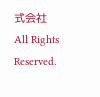式会社 All Rights Reserved.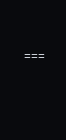===